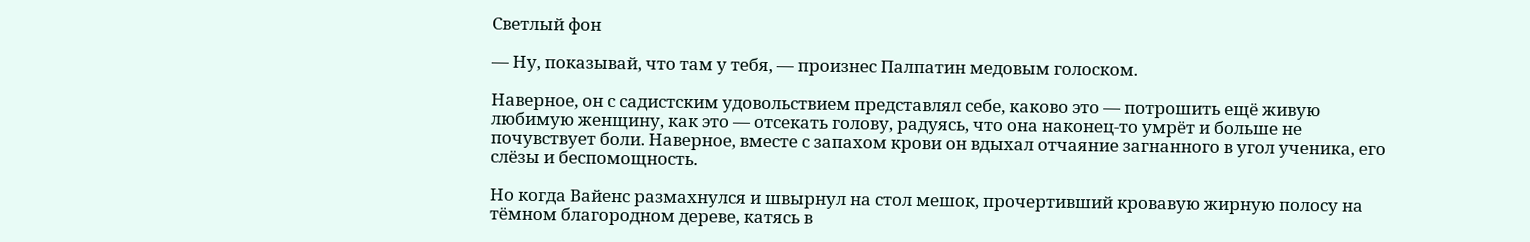Светлый фон

— Ну, показывай, что там у тебя, — произнес Палпатин медовым голоском.

Наверное, он с садистским удовольствием представлял себе, каково это — потрошить ещё живую любимую женщину, как это — отсекать голову, радуясь, что она наконец-то умрёт и больше не почувствует боли. Наверное, вместе с запахом крови он вдыхал отчаяние загнанного в угол ученика, его слёзы и беспомощность.

Но когда Вайенс размахнулся и швырнул на стол мешок, прочертивший кровавую жирную полосу на тёмном благородном дереве, катясь в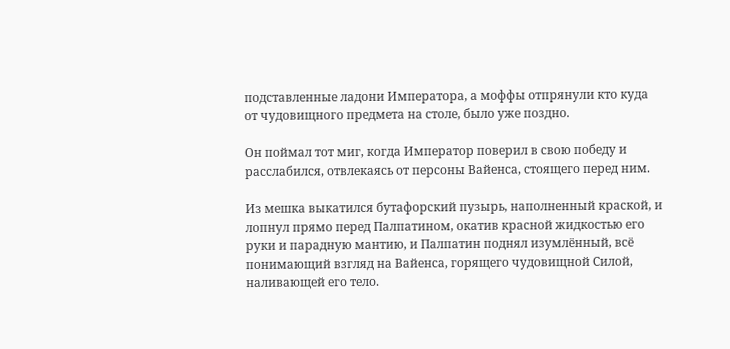подставленные ладони Императора, а моффы отпрянули кто куда от чудовищного предмета на столе, было уже поздно.

Он поймал тот миг, когда Император поверил в свою победу и расслабился, отвлекаясь от персоны Вайенса, стоящего перед ним.

Из мешка выкатился бутафорский пузырь, наполненный краской, и лопнул прямо перед Палпатином, окатив красной жидкостью его руки и парадную мантию, и Палпатин поднял изумлённый, всё понимающий взгляд на Вайенса, горящего чудовищной Силой, наливающей его тело.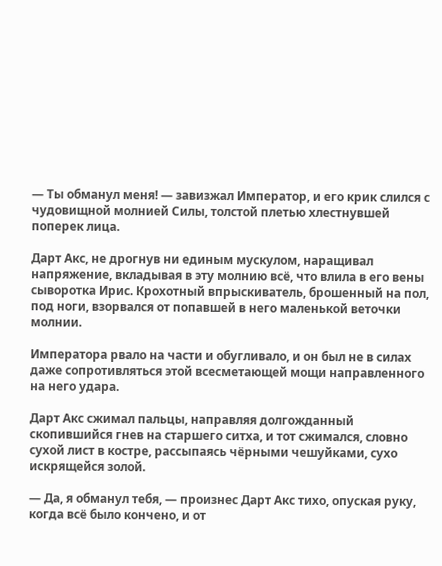— Ты обманул меня! — завизжал Император, и его крик слился с чудовищной молнией Силы, толстой плетью хлестнувшей поперек лица.

Дарт Акс, не дрогнув ни единым мускулом, наращивал напряжение, вкладывая в эту молнию всё, что влила в его вены сыворотка Ирис. Крохотный впрыскиватель, брошенный на пол, под ноги, взорвался от попавшей в него маленькой веточки молнии.

Императора рвало на части и обугливало, и он был не в силах даже сопротивляться этой всесметающей мощи направленного на него удара.

Дарт Акс сжимал пальцы, направляя долгожданный скопившийся гнев на старшего ситха, и тот сжимался, словно сухой лист в костре, рассыпаясь чёрными чешуйками, сухо искрящейся золой.

— Да, я обманул тебя, — произнес Дарт Акс тихо, опуская руку, когда всё было кончено, и от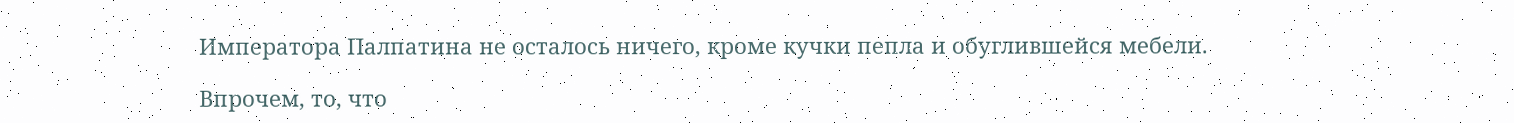Императора Палпатина не осталось ничего, кроме кучки пепла и обуглившейся мебели.

Впрочем, то, что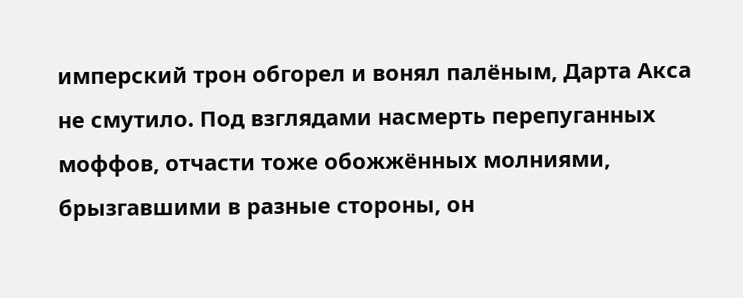имперский трон обгорел и вонял палёным, Дарта Акса не смутило. Под взглядами насмерть перепуганных моффов, отчасти тоже обожжённых молниями, брызгавшими в разные стороны, он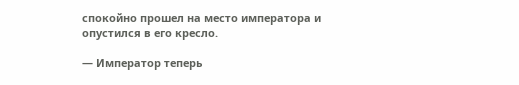спокойно прошел на место императора и опустился в его кресло.

— Император теперь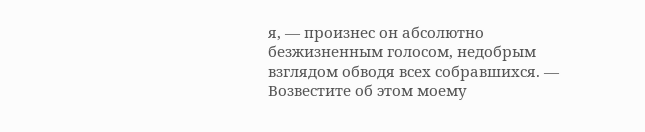я, — произнес он абсолютно безжизненным голосом, недобрым взглядом обводя всех собравшихся. — Возвестите об этом моему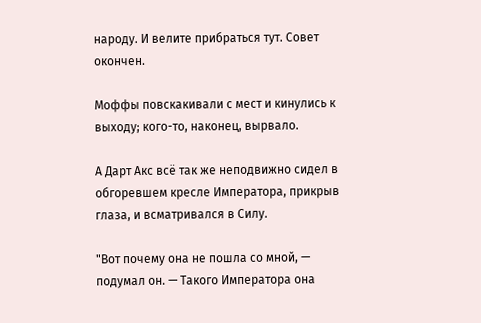народу. И велите прибраться тут. Совет окончен.

Моффы повскакивали с мест и кинулись к выходу; кого-то, наконец, вырвало.

А Дарт Акс всё так же неподвижно сидел в обгоревшем кресле Императора, прикрыв глаза, и всматривался в Силу.

"Вот почему она не пошла со мной, — подумал он. — Такого Императора она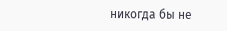никогда бы не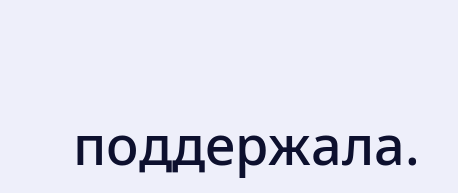поддержала.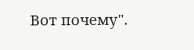Вот почему".